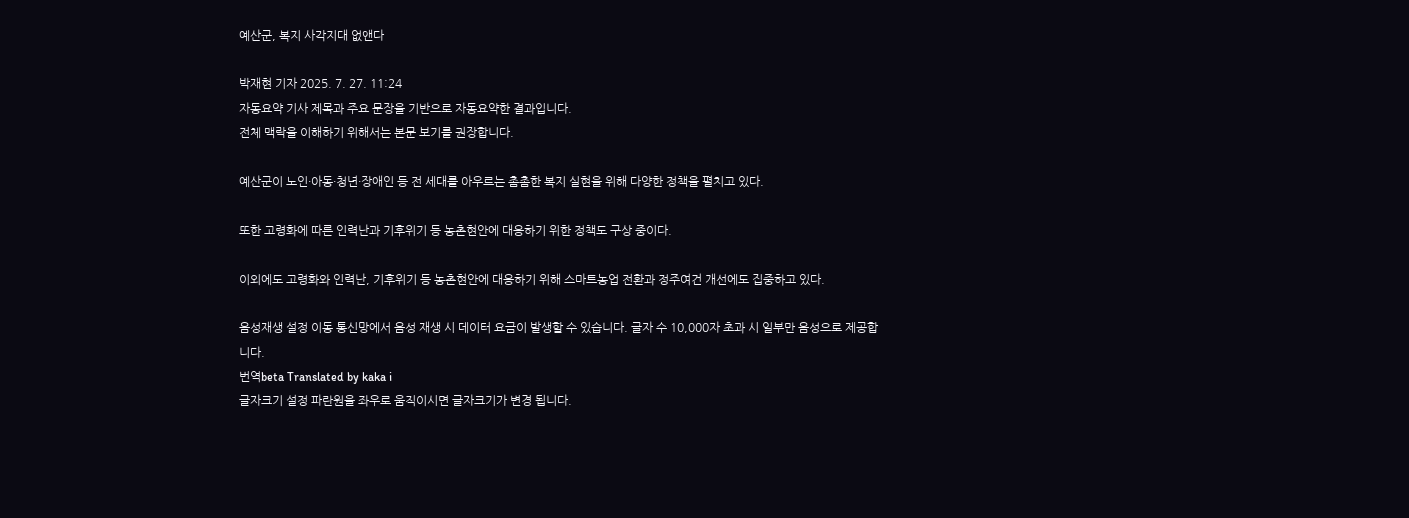예산군, 복지 사각지대 없앤다

박재현 기자 2025. 7. 27. 11:24
자동요약 기사 제목과 주요 문장을 기반으로 자동요약한 결과입니다.
전체 맥락을 이해하기 위해서는 본문 보기를 권장합니다.

예산군이 노인·아동·청년·장애인 등 전 세대를 아우르는 촘촘한 복지 실현을 위해 다양한 정책을 펼치고 있다.

또한 고령화에 따른 인력난과 기후위기 등 농촌현안에 대응하기 위한 정책도 구상 중이다.

이외에도 고령화와 인력난, 기후위기 등 농촌현안에 대응하기 위해 스마트농업 전환과 정주여건 개선에도 집중하고 있다.

음성재생 설정 이동 통신망에서 음성 재생 시 데이터 요금이 발생할 수 있습니다. 글자 수 10,000자 초과 시 일부만 음성으로 제공합니다.
번역beta Translated by kaka i
글자크기 설정 파란원을 좌우로 움직이시면 글자크기가 변경 됩니다.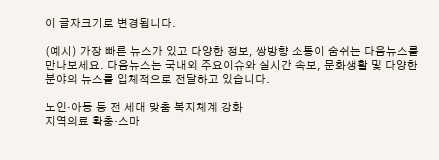이 글자크기로 변경됩니다.

(예시) 가장 빠른 뉴스가 있고 다양한 정보, 쌍방향 소통이 숨쉬는 다음뉴스를 만나보세요. 다음뉴스는 국내외 주요이슈와 실시간 속보, 문화생활 및 다양한 분야의 뉴스를 입체적으로 전달하고 있습니다.

노인·아동 등 전 세대 맞춤 복지체계 강화
지역의료 확충·스마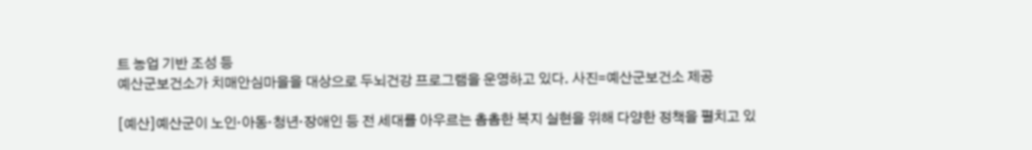트 농업 기반 조성 등
예산군보건소가 치매안심마을을 대상으로 두뇌건강 프로그램을 운영하고 있다. 사진=예산군보건소 제공

[예산]예산군이 노인·아동·청년·장애인 등 전 세대를 아우르는 촘촘한 복지 실현을 위해 다양한 정책을 펼치고 있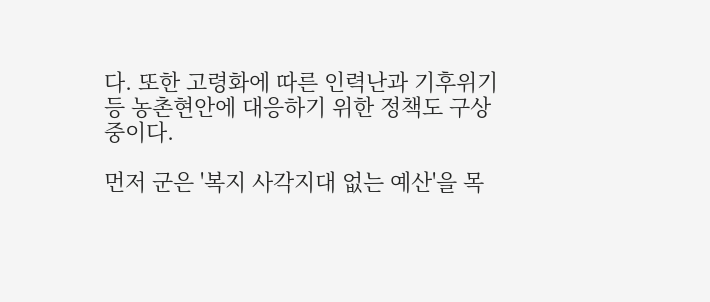다. 또한 고령화에 따른 인력난과 기후위기 등 농촌현안에 대응하기 위한 정책도 구상 중이다.

먼저 군은 '복지 사각지대 없는 예산'을 목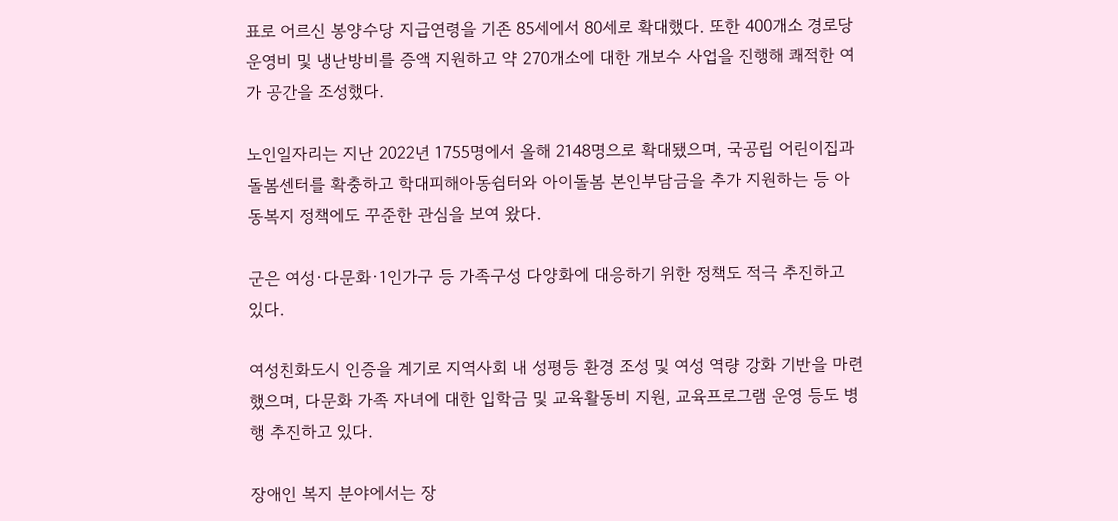표로 어르신 봉양수당 지급연령을 기존 85세에서 80세로 확대했다. 또한 400개소 경로당 운영비 및 냉난방비를 증액 지원하고 약 270개소에 대한 개보수 사업을 진행해 쾌적한 여가 공간을 조성했다.

노인일자리는 지난 2022년 1755명에서 올해 2148명으로 확대됐으며, 국공립 어린이집과 돌봄센터를 확충하고 학대피해아동쉼터와 아이돌봄 본인부담금을 추가 지원하는 등 아동복지 정책에도 꾸준한 관심을 보여 왔다.

군은 여성·다문화·1인가구 등 가족구성 다양화에 대응하기 위한 정책도 적극 추진하고 있다.

여성친화도시 인증을 계기로 지역사회 내 성평등 환경 조성 및 여성 역량 강화 기반을 마련했으며, 다문화 가족 자녀에 대한 입학금 및 교육활동비 지원, 교육프로그램 운영 등도 병행 추진하고 있다.

장애인 복지 분야에서는 장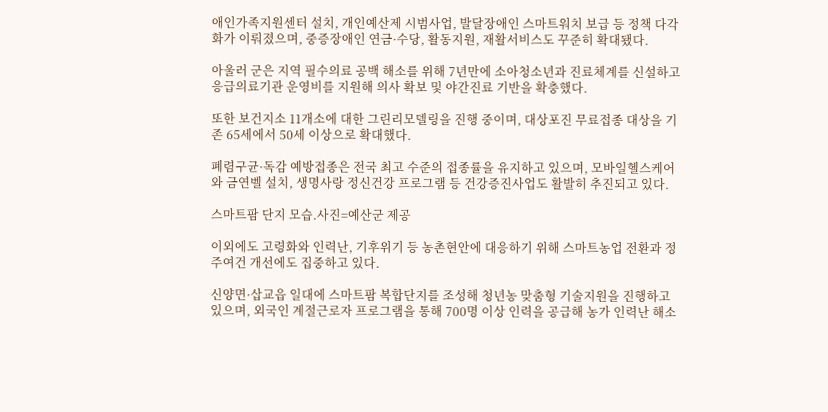애인가족지원센터 설치, 개인예산제 시범사업, 발달장애인 스마트워치 보급 등 정책 다각화가 이뤄졌으며, 중증장애인 연금·수당, 활동지원, 재활서비스도 꾸준히 확대됐다.

아울러 군은 지역 필수의료 공백 해소를 위해 7년만에 소아청소년과 진료체계를 신설하고 응급의료기관 운영비를 지원해 의사 확보 및 야간진료 기반을 확충했다.

또한 보건지소 11개소에 대한 그린리모델링을 진행 중이며, 대상포진 무료접종 대상을 기존 65세에서 50세 이상으로 확대했다.

폐렴구균·독감 예방접종은 전국 최고 수준의 접종률을 유지하고 있으며, 모바일헬스케어와 금연벨 설치, 생명사랑 정신건강 프로그램 등 건강증진사업도 활발히 추진되고 있다.

스마트팜 단지 모습.사진=예산군 제공

이외에도 고령화와 인력난, 기후위기 등 농촌현안에 대응하기 위해 스마트농업 전환과 정주여건 개선에도 집중하고 있다.

신양면·삽교읍 일대에 스마트팜 복합단지를 조성해 청년농 맞춤형 기술지원을 진행하고 있으며, 외국인 계절근로자 프로그램을 통해 700명 이상 인력을 공급해 농가 인력난 해소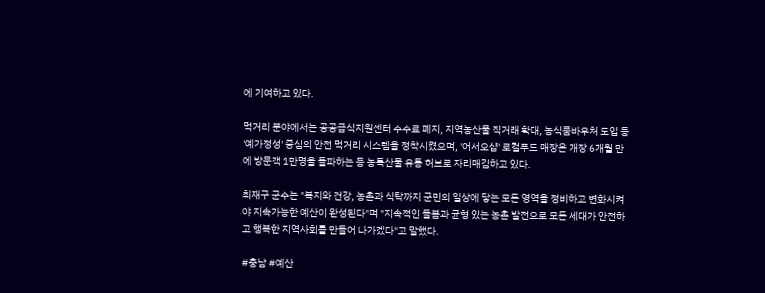에 기여하고 있다.

먹거리 분야에서는 공공급식지원센터 수수료 폐지, 지역농산물 직거래 확대, 농식품바우처 도입 등 '예가정성' 중심의 안전 먹거리 시스템을 정착시켰으며, '어서오샵' 로컬푸드 매장은 개장 6개월 만에 방문객 1만명을 돌파하는 등 농특산물 유통 허브로 자리매김하고 있다.

최재구 군수는 "복지와 건강, 농촌과 식탁까지 군민의 일상에 닿는 모든 영역을 정비하고 변화시켜야 지속가능한 예산이 완성된다"며 "지속적인 돌봄과 균형 있는 농촌 발전으로 모든 세대가 안전하고 행복한 지역사회를 만들어 나가겠다"고 말했다.

#충남 #예산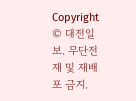Copyright © 대전일보. 무단전재 및 재배포 금지.